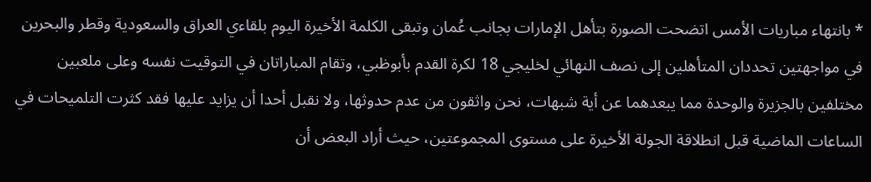* بانتهاء مباريات الأمس اتضحت الصورة بتأهل الإمارات بجانب عُمان وتبقى الكلمة الأخيرة اليوم بلقاءي العراق والسعودية وقطر والبحرين في مواجهتين تحددان المتأهلين إلى نصف النهائي لخليجي 18 لكرة القدم بأبوظبي، وتقام المباراتان في التوقيت نفسه وعلى ملعبين مختلفين بالجزيرة والوحدة مما يبعدهما عن أية شبهات، نحن واثقون من عدم حدوثها، ولا نقبل أحدا أن يزايد عليها فقد كثرت التلميحات في الساعات الماضية قبل انطلاقة الجولة الأخيرة على مستوى المجموعتين، حيث أراد البعض أن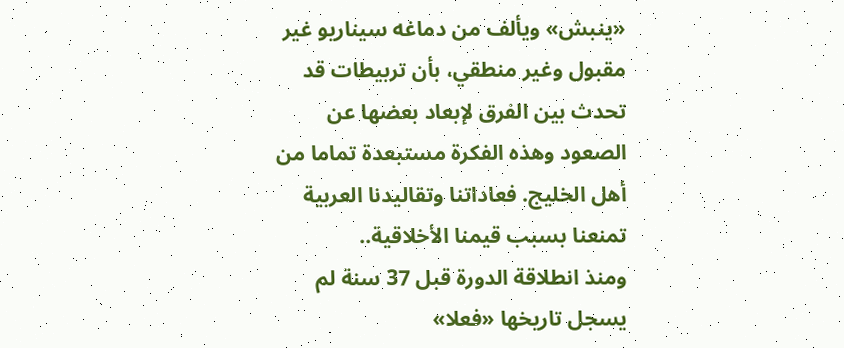«ينبش» ويألف من دماغه سيناريو غير مقبول وغير منطقي، بأن تربيطات قد تحدث بين الفرق لإبعاد بعضها عن الصعود وهذه الفكرة مستبعدة تماما من أهل الخليج. فعاداتنا وتقاليدنا العربية تمنعنا بسبب قيمنا الأخلاقية..
ومنذ انطلاقة الدورة قبل 37 سنة لم يسجل تاريخها «فعلا»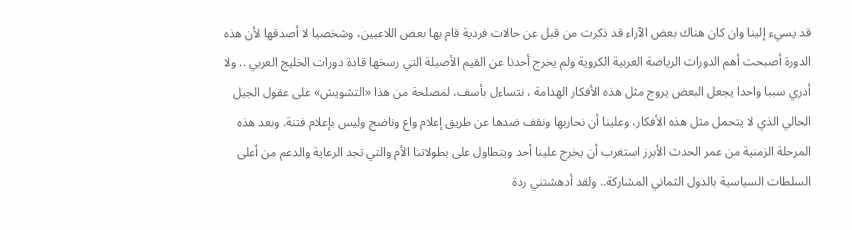قد يسيء إلينا وان كان هناك بعض الآراء قد ذكرت من قبل عن حالات فردية قام بها بعض اللاعبين، وشخصيا لا أصدقها لأن هذه الدورة أصبحت أهم الدورات الرياضة العربية الكروية ولم يخرج أحدنا عن القيم الأصيلة التي رسخها قادة دورات الخليج العربي .. ولا أدري سببا واحدا يجعل البعض يروج مثل هذه الأفكار الهدامة ، نتساءل بأسف، لمصلحة من هذا «التشويش» على عقول الجيل الحالي الذي لا يتحمل مثل هذه الأفكار، وعلينا أن نحاربها ونقف ضدها عن طريق إعلام واع وناضج وليس بإعلام فتنة. وبعد هذه المرحلة الزمنية من عمر الحدث الأبرز استغرب أن يخرج علينا أحد ويتطاول على بطولاتنا الأم والتي تجد الرعاية والدعم من أعلى السلطات السياسية بالدول الثماني المشاركة.. ولقد أدهشتني ردة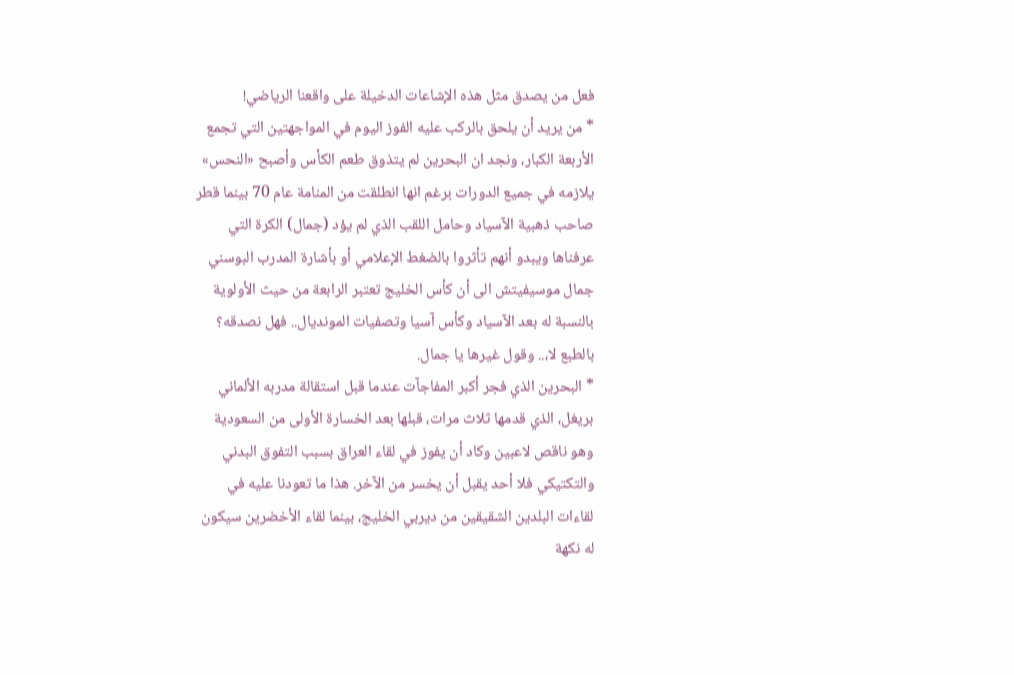فعل من يصدق مثل هذه الإشاعات الدخيلة على واقعنا الرياضي!
* من يريد أن يلحق بالركب عليه الفوز اليوم في المواجهتين التي تجمع الأربعة الكبار، ونجد ان البحرين لم يتذوق طعم الكأس وأصبح «النحس» يلازمه في جميع الدورات برغم انها انطلقت من المنامة عام 70 بينما قطر صاحب ذهبية الآسياد وحامل اللقب الذي لم يؤد (جمال) الكرة التي عرفناها ويبدو أنهم تأثروا بالضغط الإعلامي أو بأشارة المدرب البوسني جمال موسيفيتش الى أن كأس الخليج تعتبر الرابعة من حيث الأولوية بالنسبة له بعد الآسياد وكأس آسيا وتصفيات المونديال.. فهل نصدقه؟ بالطبع لا،.. وقول غيرها يا جمال.
* البحرين الذي فجر أكبر المفاجآت عندما قبل استقالة مدربه الألماني بريغل، الذي قدمها ثلاث مرات، قبلها بعد الخسارة الأولى من السعودية وهو ناقص لاعبين وكاد أن يفوز في لقاء العراق بسبب التفوق البدني والتكتيكي فلا أحد يقبل أن يخسر من الآخر. هذا ما تعودنا عليه في لقاءات البلدين الشقيقين من ديربي الخليج، بينما لقاء الأخضرين سيكون له نكهة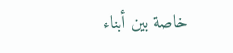خاصة بين أبناء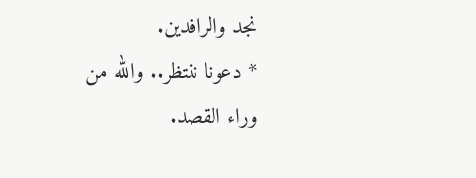نجد والرافدين.
* دعونا ننتظر.. والله من وراء القصد.